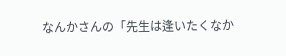なんかさんの「先生は逢いたくなか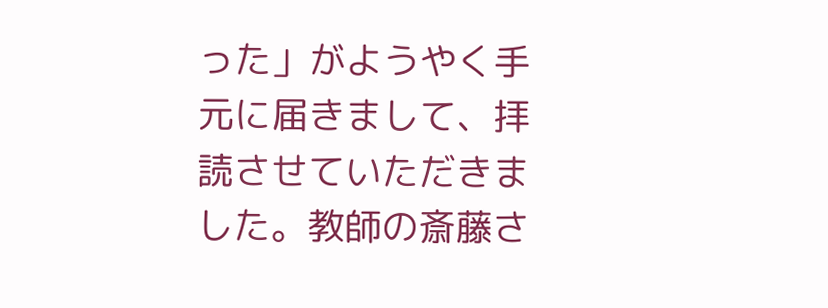った」がようやく手元に届きまして、拝読させていただきました。教師の斎藤さ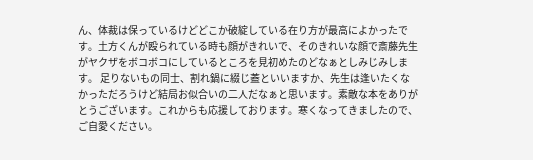ん、体裁は保っているけどどこか破綻している在り方が最高によかったです。土方くんが殴られている時も顔がきれいで、そのきれいな顔で斎藤先生がヤクザをボコボコにしているところを見初めたのどなぁとしみじみします。 足りないもの同士、割れ鍋に綴じ蓋といいますか、先生は逢いたくなかっただろうけど結局お似合いの二人だなぁと思います。素敵な本をありがとうございます。これからも応援しております。寒くなってきましたので、ご自愛ください。